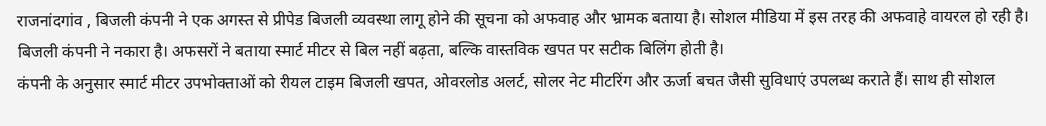राजनांदगांव , बिजली कंपनी ने एक अगस्त से प्रीपेड बिजली व्यवस्था लागू होने की सूचना को अफवाह और भ्रामक बताया है। सोशल मीडिया में इस तरह की अफवाहे वायरल हो रही है। बिजली कंपनी ने नकारा है। अफसरों ने बताया स्मार्ट मीटर से बिल नहीं बढ़ता, बल्कि वास्तविक खपत पर सटीक बिलिंग होती है।
कंपनी के अनुसार स्मार्ट मीटर उपभोक्ताओं को रीयल टाइम बिजली खपत, ओवरलोड अलर्ट, सोलर नेट मीटरिंग और ऊर्जा बचत जैसी सुविधाएं उपलब्ध कराते हैं। साथ ही सोशल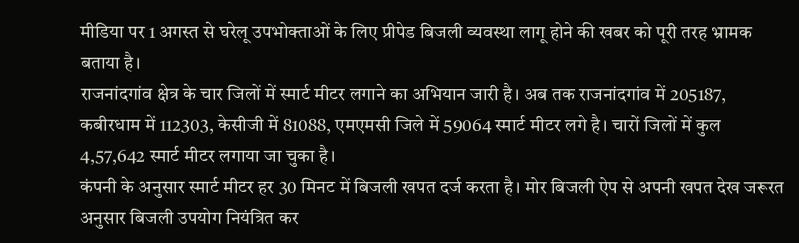मीडिया पर 1 अगस्त से घरेलू उपभोक्ताओं के लिए प्रीपेड बिजली व्यवस्था लागू होने की खबर को पूरी तरह भ्रामक बताया है।
राजनांदगांव क्षेत्र के चार जिलों में स्मार्ट मीटर लगाने का अभियान जारी है। अब तक राजनांदगांव में 205187, कबीरधाम में 112303, केसीजी में 81088, एमएमसी जिले में 59064 स्मार्ट मीटर लगे है। चारों जिलों में कुल 4,57,642 स्मार्ट मीटर लगाया जा चुका है।
कंपनी के अनुसार स्मार्ट मीटर हर 30 मिनट में बिजली खपत दर्ज करता है। मोर बिजली ऐप से अपनी खपत देख जरूरत अनुसार बिजली उपयोग नियंत्रित कर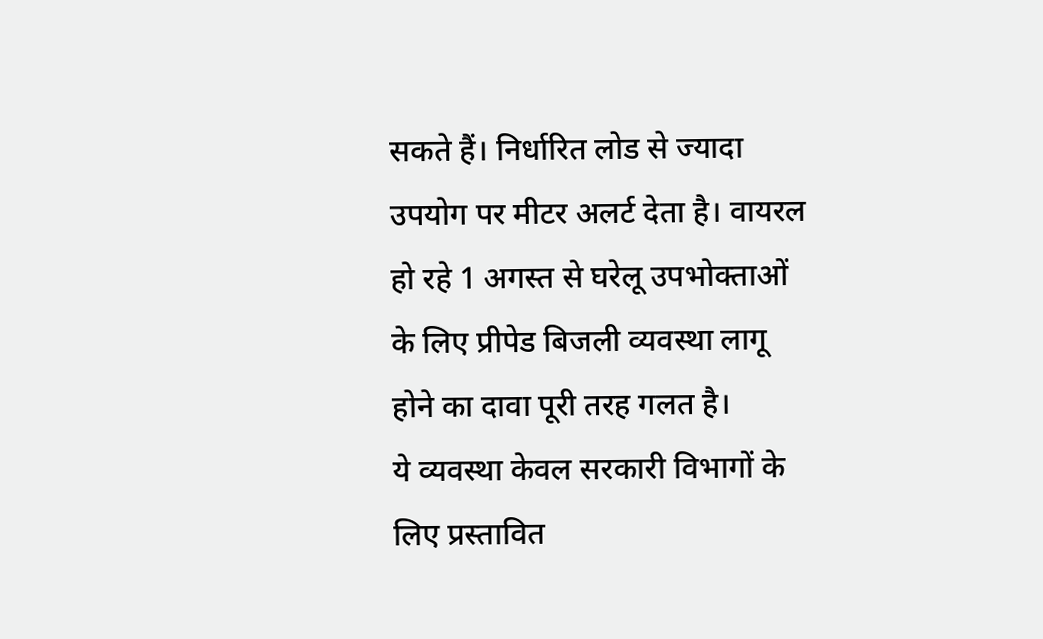सकते हैं। निर्धारित लोड से ज्यादा उपयोग पर मीटर अलर्ट देता है। वायरल हो रहे 1 अगस्त से घरेलू उपभोक्ताओं के लिए प्रीपेड बिजली व्यवस्था लागू होने का दावा पूरी तरह गलत है।
ये व्यवस्था केवल सरकारी विभागों के लिए प्रस्तावित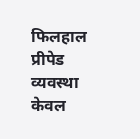फिलहाल प्रीपेड व्यवस्था केवल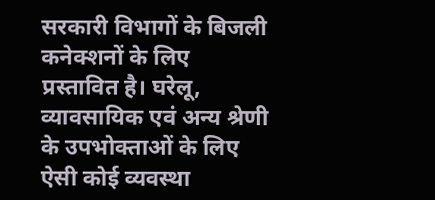सरकारी विभागों के बिजली कनेक्शनों के लिए प्रस्तावित है। घरेलू, व्यावसायिक एवं अन्य श्रेणी के उपभोक्ताओं के लिए ऐसी कोई व्यवस्था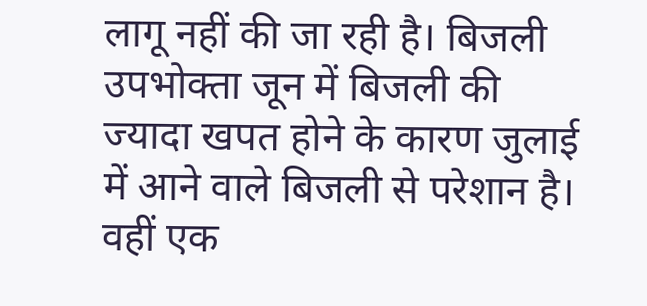लागू नहीं की जा रही है। बिजली उपभोक्ता जून में बिजली की ज्यादा खपत होने के कारण जुलाई में आने वाले बिजली से परेशान है। वहीं एक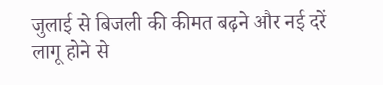जुलाई से बिजली की कीमत बढ़ने और नई दरें लागू होने से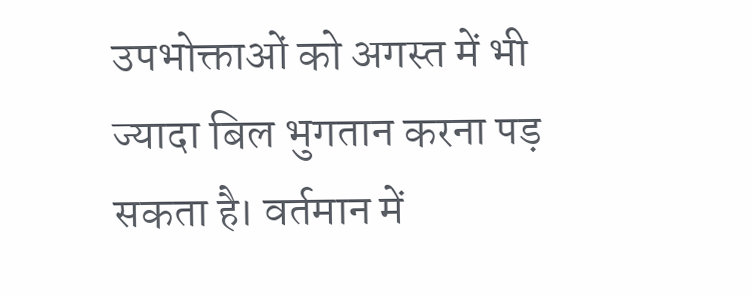उपभोक्ताओं को अगस्त में भी ज्यादा बिल भुगतान करना पड़ सकता है। वर्तमान में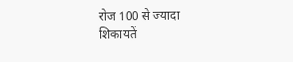रोज 100 से ज्यादा शिकायतें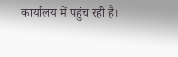कार्यालय में पहुंच रही है।